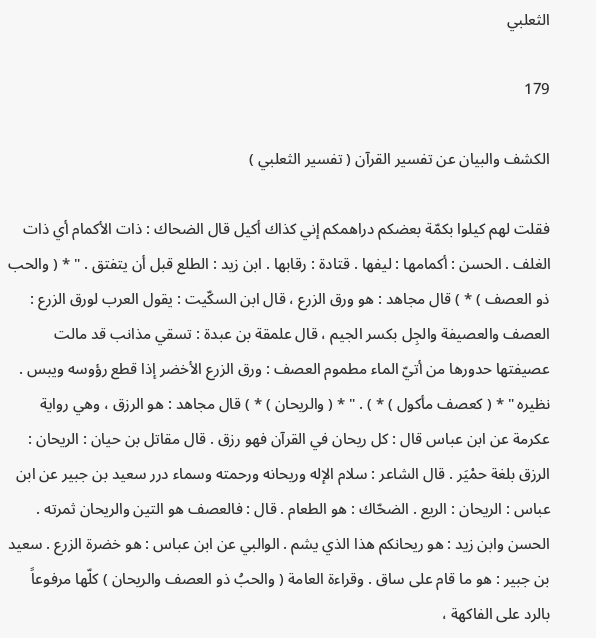الثعلبي

179

الكشف والبيان عن تفسير القرآن ( تفسير الثعلبي )

فقلت لهم كيلوا بكمّة بعضكم دراهمكم إني كذاك أكيل قال الضحاك : ذات الأكمام أي ذات الغلف . الحسن : أكمامها : ليفها . قتادة : رقابها . ابن زيد : الطلع قبل أن يتفتق . " * ( والحب ذو العصف ) * ) قال مجاهد : هو ورق الزرع ، قال ابن السكّيت : يقول العرب لورق الزرع : العصف والعصيفة والجِل بكسر الجيم ، قال علمقة بن عبدة : تسقي مذانب قد مالت عصيفتها حدورها من أتيّ الماء مطموم العصف : ورق الزرع الأخضر إذا قطع رؤوسه ويبس . نظيره " * ( كعصف مأكول ) * ) . " * ( والريحان ) * ) قال مجاهد : هو الرزق ، وهي رواية عكرمة عن ابن عباس قال : كل ريحان في القرآن فهو رزق . قال مقاتل بن حيان : الريحان : الرزق بلغة حمْيَر . قال الشاعر : سلام الإله وريحانه ورحمته وسماء درر سعيد بن جبير عن ابن عباس : الريحان : الريع . الضحّاك : هو الطعام . قال : فالعصف هو التين والريحان ثمرته . الحسن وابن زيد : هو ريحانكم هذا الذي يشم . الوالبي عن ابن عباس : هو خضرة الزرع . سعيد بن جبير : هو ما قام على ساق . وقراءة العامة ( والحبُ ذو العصف والريحان ) كلّها مرفوعاً بالرد على الفاكهة ،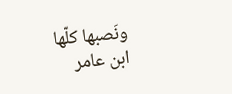ونَصبها كلّها ابن عامر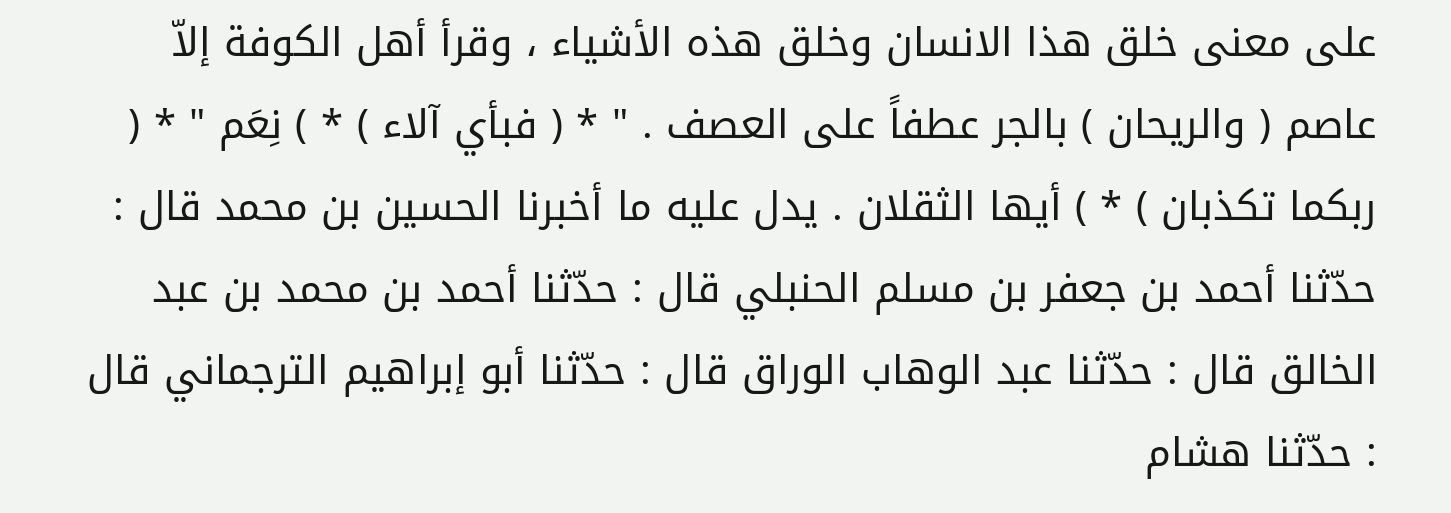على معنى خلق هذا الانسان وخلق هذه الأشياء ، وقرأ أهل الكوفة إلاّ عاصم ( والريحان ) بالجر عطفاً على العصف . " * ( فبأي آلاء ) * ) نِعَم " * ( ربكما تكذبان ) * ) أيها الثقلان . يدل عليه ما أخبرنا الحسين بن محمد قال : حدّثنا أحمد بن جعفر بن مسلم الحنبلي قال : حدّثنا أحمد بن محمد بن عبد الخالق قال : حدّثنا عبد الوهاب الوراق قال : حدّثنا أبو إبراهيم الترجماني قال : حدّثنا هشام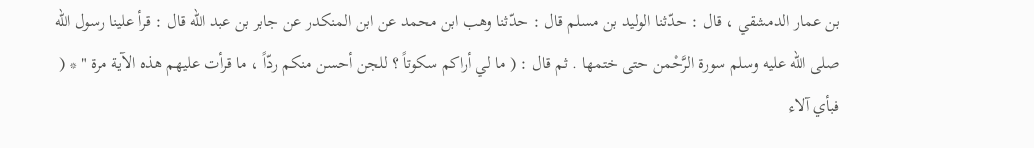بن عمار الدمشقي ، قال : حدّثنا الوليد بن مسلم قال : حدّثنا وهب ابن محمد عن ابن المنكدر عن جابر بن عبد الله قال : قرأ علينا رسول الله صلى الله عليه وسلم سورة الرَّحْمن حتى ختمها . ثم قال : ( ما لي أراكم سكوتاً ؟ للجن أحسن منكم ردّاً ، ما قرأت عليهم هذه الآية مرة " * ( فبأي آلاء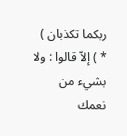ربكما تكذبان ) * ) إلاّ قالوا : ولا بشيء من نعمك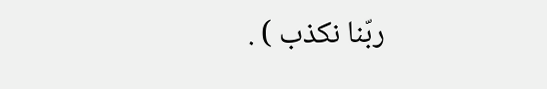ربّنا نكذب ) .